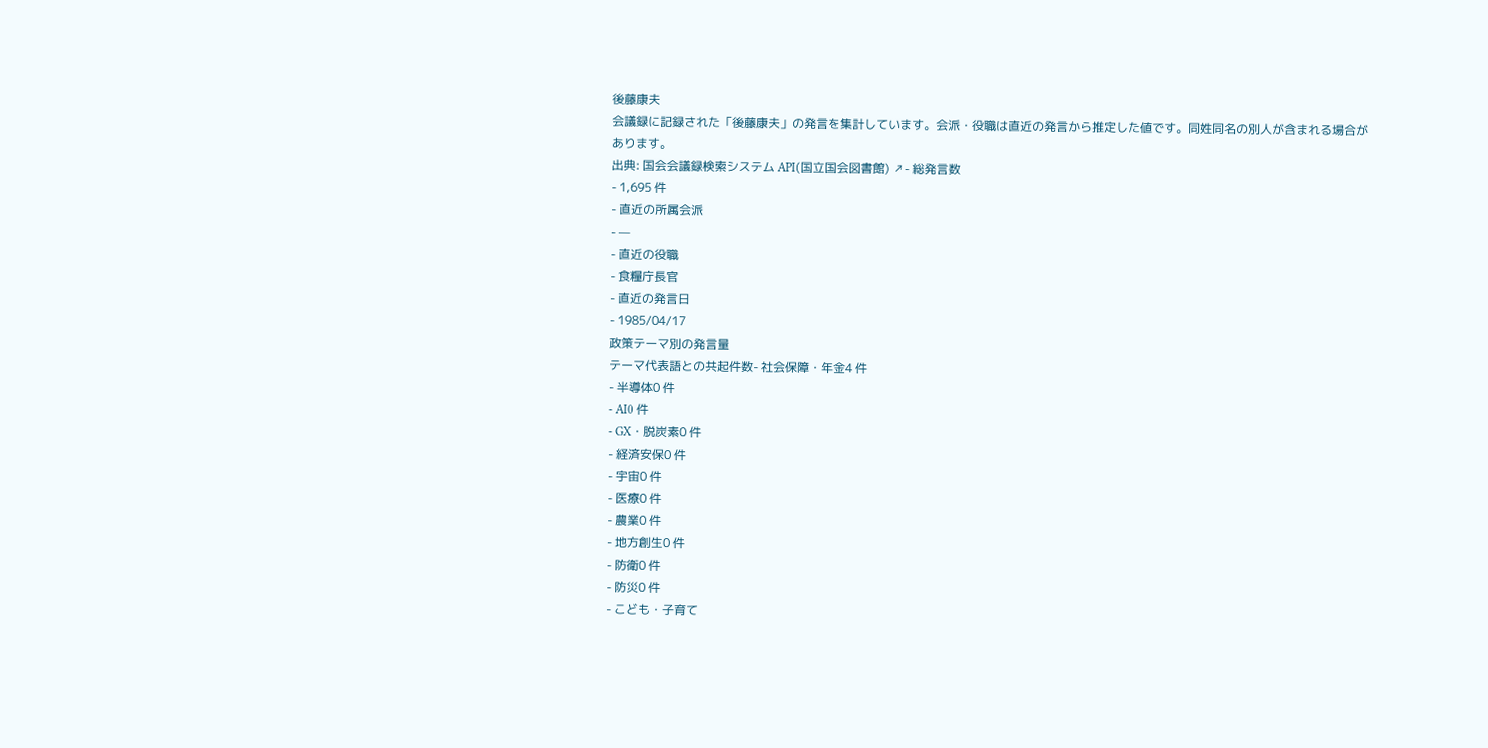後藤康夫
会議録に記録された「後藤康夫」の発言を集計しています。会派・役職は直近の発言から推定した値です。同姓同名の別人が含まれる場合があります。
出典: 国会会議録検索システム API(国立国会図書館) ↗- 総発言数
- 1,695 件
- 直近の所属会派
- —
- 直近の役職
- 食糧庁長官
- 直近の発言日
- 1985/04/17
政策テーマ別の発言量
テーマ代表語との共起件数- 社会保障・年金4 件
- 半導体0 件
- AI0 件
- GX・脱炭素0 件
- 経済安保0 件
- 宇宙0 件
- 医療0 件
- 農業0 件
- 地方創生0 件
- 防衛0 件
- 防災0 件
- こども・子育て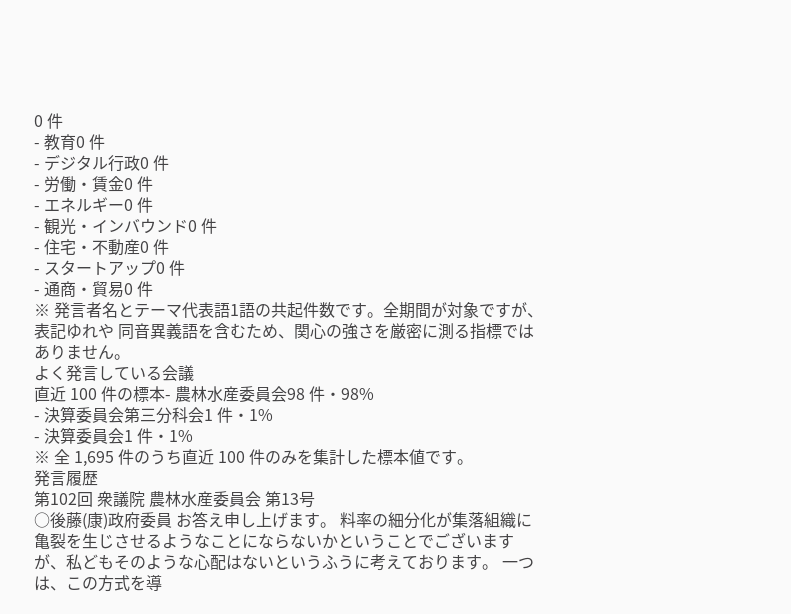0 件
- 教育0 件
- デジタル行政0 件
- 労働・賃金0 件
- エネルギー0 件
- 観光・インバウンド0 件
- 住宅・不動産0 件
- スタートアップ0 件
- 通商・貿易0 件
※ 発言者名とテーマ代表語1語の共起件数です。全期間が対象ですが、表記ゆれや 同音異義語を含むため、関心の強さを厳密に測る指標ではありません。
よく発言している会議
直近 100 件の標本- 農林水産委員会98 件・98%
- 決算委員会第三分科会1 件・1%
- 決算委員会1 件・1%
※ 全 1,695 件のうち直近 100 件のみを集計した標本値です。
発言履歴
第102回 衆議院 農林水産委員会 第13号
○後藤(康)政府委員 お答え申し上げます。 料率の細分化が集落組織に亀裂を生じさせるようなことにならないかということでございますが、私どもそのような心配はないというふうに考えております。 一つは、この方式を導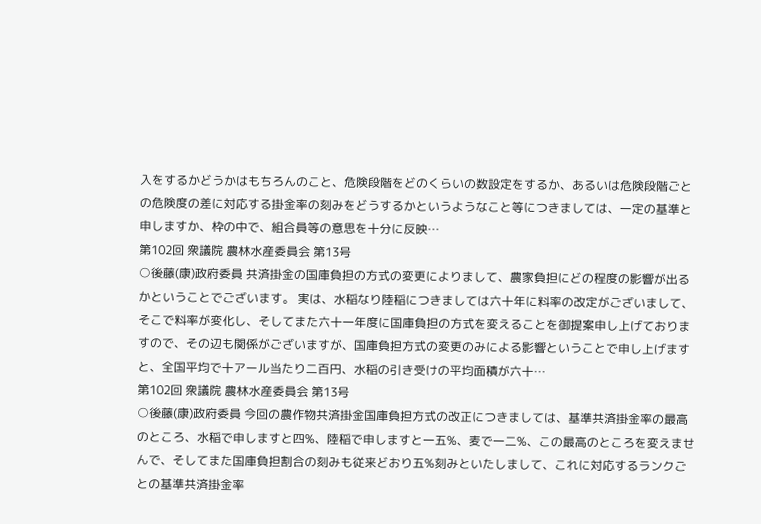入をするかどうかはもちろんのこと、危険段階をどのくらいの数設定をするか、あるいは危険段階ごとの危険度の差に対応する掛金率の刻みをどうするかというようなこと等につきましては、一定の基準と申しますか、枠の中で、組合員等の意思を十分に反映…
第102回 衆議院 農林水産委員会 第13号
○後藤(康)政府委員 共済掛金の国庫負担の方式の変更によりまして、農家負担にどの程度の影響が出るかということでございます。 実は、水稲なり陸稲につきましては六十年に料率の改定がございまして、そこで料率が変化し、そしてまた六十一年度に国庫負担の方式を変えることを御提案申し上げておりますので、その辺も関係がございますが、国庫負担方式の変更のみによる影響ということで申し上げますと、全国平均で十アール当たり二百円、水稲の引き受けの平均面積が六十…
第102回 衆議院 農林水産委員会 第13号
○後藤(康)政府委員 今回の農作物共済掛金国庫負担方式の改正につきましては、基準共済掛金率の最高のところ、水稲で申しますと四%、陸稲で申しますと一五%、麦で一二%、この最高のところを変えませんで、そしてまた国庫負担割合の刻みも従来どおり五%刻みといたしまして、これに対応するランクごとの基準共済掛金率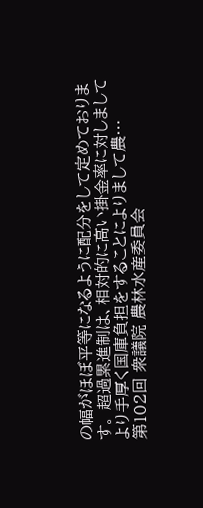の幅がほぼ平等になるように配分をして定めております。 超過累進制は、相対的に高い掛金率に対しましてより手厚く国庫負担をすることによりまして農…
第102回 衆議院 農林水産委員会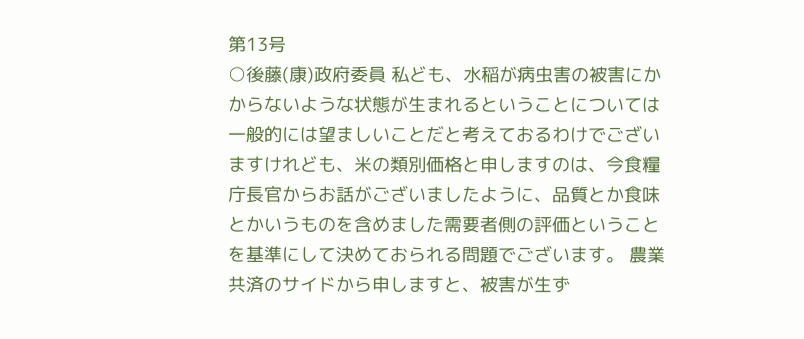第13号
○後藤(康)政府委員 私ども、水稲が病虫害の被害にかからないような状態が生まれるということについては一般的には望ましいことだと考えておるわけでございますけれども、米の類別価格と申しますのは、今食糧庁長官からお話がございましたように、品質とか食味とかいうものを含めました需要者側の評価ということを基準にして決めておられる問題でございます。 農業共済のサイドから申しますと、被害が生ず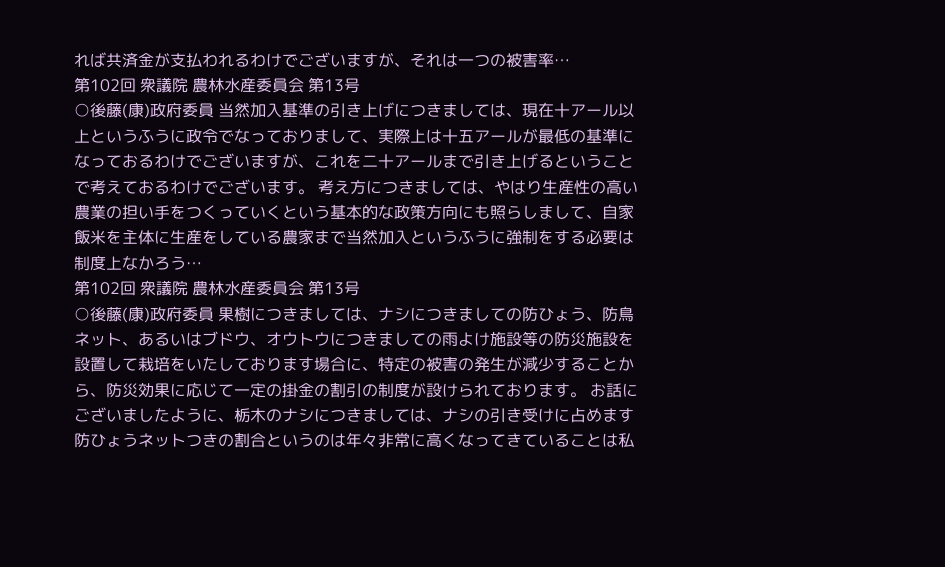れば共済金が支払われるわけでございますが、それは一つの被害率…
第102回 衆議院 農林水産委員会 第13号
○後藤(康)政府委員 当然加入基準の引き上げにつきましては、現在十アール以上というふうに政令でなっておりまして、実際上は十五アールが最低の基準になっておるわけでございますが、これを二十アールまで引き上げるということで考えておるわけでございます。 考え方につきましては、やはり生産性の高い農業の担い手をつくっていくという基本的な政策方向にも照らしまして、自家飯米を主体に生産をしている農家まで当然加入というふうに強制をする必要は制度上なかろう…
第102回 衆議院 農林水産委員会 第13号
○後藤(康)政府委員 果樹につきましては、ナシにつきましての防ひょう、防鳥ネット、あるいはブドウ、オウトウにつきましての雨よけ施設等の防災施設を設置して栽培をいたしております場合に、特定の被害の発生が減少することから、防災効果に応じて一定の掛金の割引の制度が設けられております。 お話にございましたように、栃木のナシにつきましては、ナシの引き受けに占めます防ひょうネットつきの割合というのは年々非常に高くなってきていることは私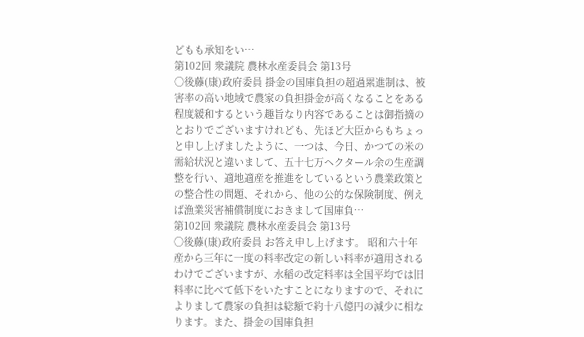どもも承知をい…
第102回 衆議院 農林水産委員会 第13号
○後藤(康)政府委員 掛金の国庫負担の超過累進制は、被害率の高い地域で農家の負担掛金が高くなることをある程度緩和するという趣旨なり内容であることは御指摘のとおりでございますけれども、先ほど大臣からもちょっと申し上げましたように、一つは、今日、かつての米の需給状況と違いまして、五十七万ヘクタール余の生産調整を行い、適地適産を推進をしているという農業政策との整合性の問題、それから、他の公的な保険制度、例えば漁業災害補償制度におきまして国庫負…
第102回 衆議院 農林水産委員会 第13号
○後藤(康)政府委員 お答え申し上げます。 昭和六十年産から三年に一度の料率改定の新しい料率が適用されるわけでございますが、水稲の改定料率は全国平均では旧料率に比べて低下をいたすことになりますので、それによりまして農家の負担は総額で約十八億円の減少に相なります。また、掛金の国庫負担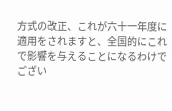方式の改正、これが六十一年度に適用をされますと、全国的にこれで影響を与えることになるわけでござい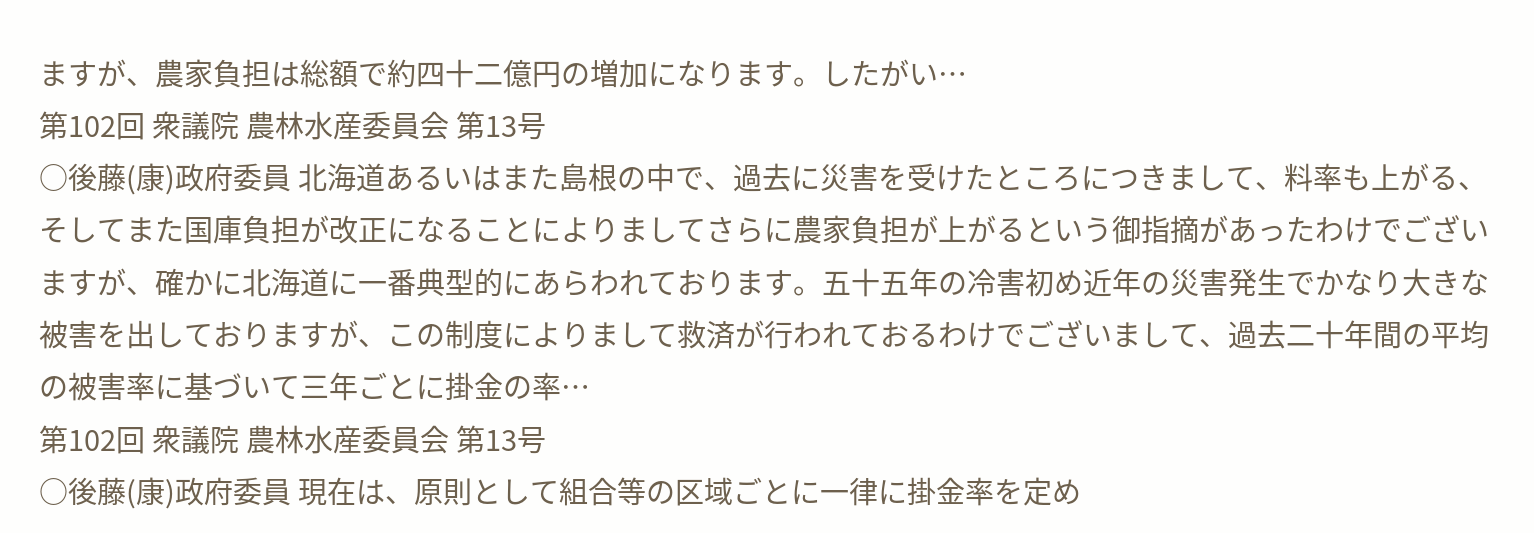ますが、農家負担は総額で約四十二億円の増加になります。したがい…
第102回 衆議院 農林水産委員会 第13号
○後藤(康)政府委員 北海道あるいはまた島根の中で、過去に災害を受けたところにつきまして、料率も上がる、そしてまた国庫負担が改正になることによりましてさらに農家負担が上がるという御指摘があったわけでございますが、確かに北海道に一番典型的にあらわれております。五十五年の冷害初め近年の災害発生でかなり大きな被害を出しておりますが、この制度によりまして救済が行われておるわけでございまして、過去二十年間の平均の被害率に基づいて三年ごとに掛金の率…
第102回 衆議院 農林水産委員会 第13号
○後藤(康)政府委員 現在は、原則として組合等の区域ごとに一律に掛金率を定め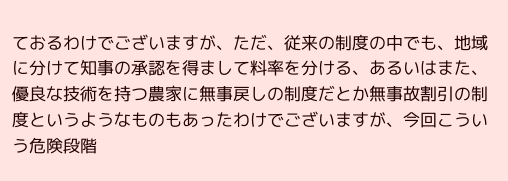ておるわけでございますが、ただ、従来の制度の中でも、地域に分けて知事の承認を得まして料率を分ける、あるいはまた、優良な技術を持つ農家に無事戻しの制度だとか無事故割引の制度というようなものもあったわけでございますが、今回こういう危険段階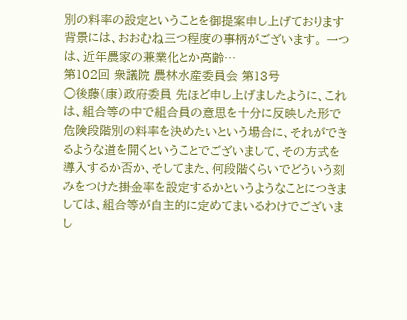別の料率の設定ということを御提案申し上げております背景には、おおむね三つ程度の事柄がございます。 一つは、近年農家の兼業化とか高齢…
第102回 衆議院 農林水産委員会 第13号
○後藤(康)政府委員 先ほど申し上げましたように、これは、組合等の中で組合員の意思を十分に反映した形で危険段階別の料率を決めたいという場合に、それができるような道を開くということでございまして、その方式を導入するか否か、そしてまた、何段階くらいでどういう刻みをつけた掛金率を設定するかというようなことにつきましては、組合等が自主的に定めてまいるわけでございまし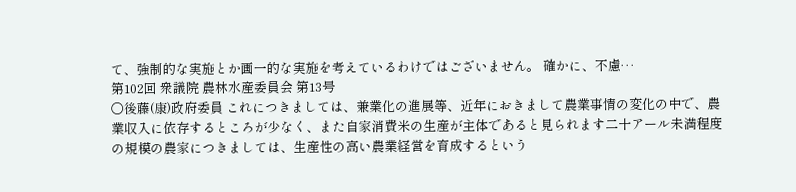て、強制的な実施とか画一的な実施を考えているわけではございません。 確かに、不慮…
第102回 衆議院 農林水産委員会 第13号
○後藤(康)政府委員 これにつきましては、兼業化の進展等、近年におきまして農業事情の変化の中で、農業収入に依存するところが少なく、また自家消費米の生産が主体であると見られます二十アール未満程度の規模の農家につきましては、生産性の高い農業経営を育成するという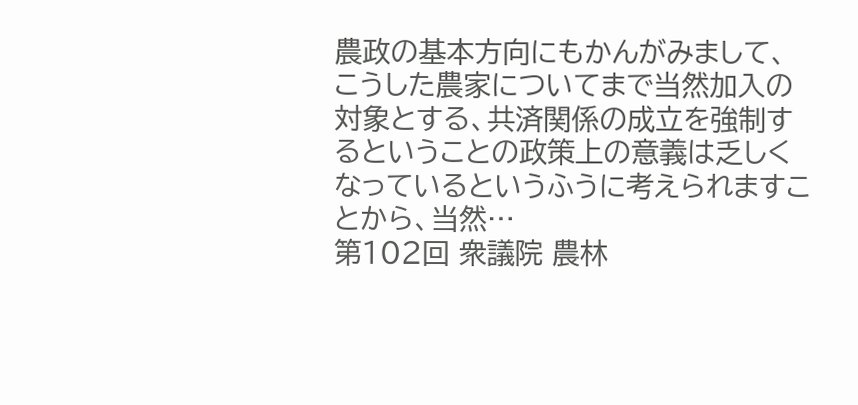農政の基本方向にもかんがみまして、こうした農家についてまで当然加入の対象とする、共済関係の成立を強制するということの政策上の意義は乏しくなっているというふうに考えられますことから、当然…
第102回 衆議院 農林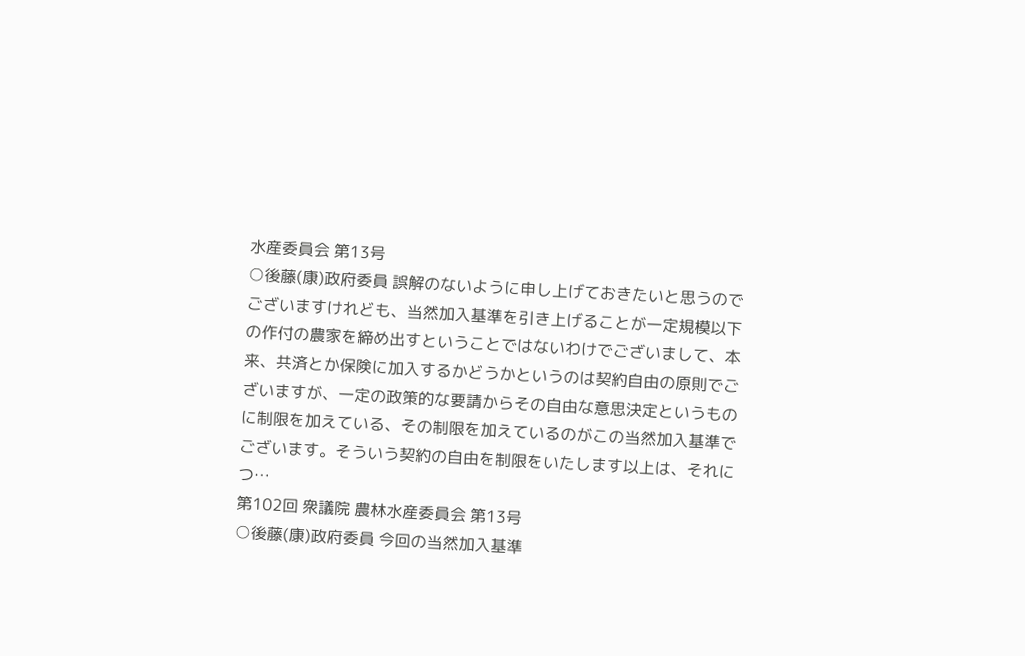水産委員会 第13号
○後藤(康)政府委員 誤解のないように申し上げておきたいと思うのでございますけれども、当然加入基準を引き上げることが一定規模以下の作付の農家を締め出すということではないわけでございまして、本来、共済とか保険に加入するかどうかというのは契約自由の原則でございますが、一定の政策的な要請からその自由な意思決定というものに制限を加えている、その制限を加えているのがこの当然加入基準でございます。そういう契約の自由を制限をいたします以上は、それにつ…
第102回 衆議院 農林水産委員会 第13号
○後藤(康)政府委員 今回の当然加入基準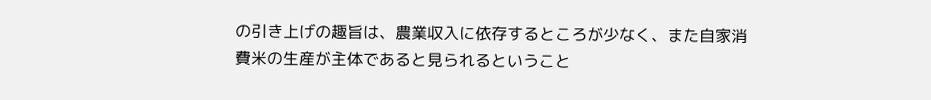の引き上げの趣旨は、農業収入に依存するところが少なく、また自家消費米の生産が主体であると見られるということ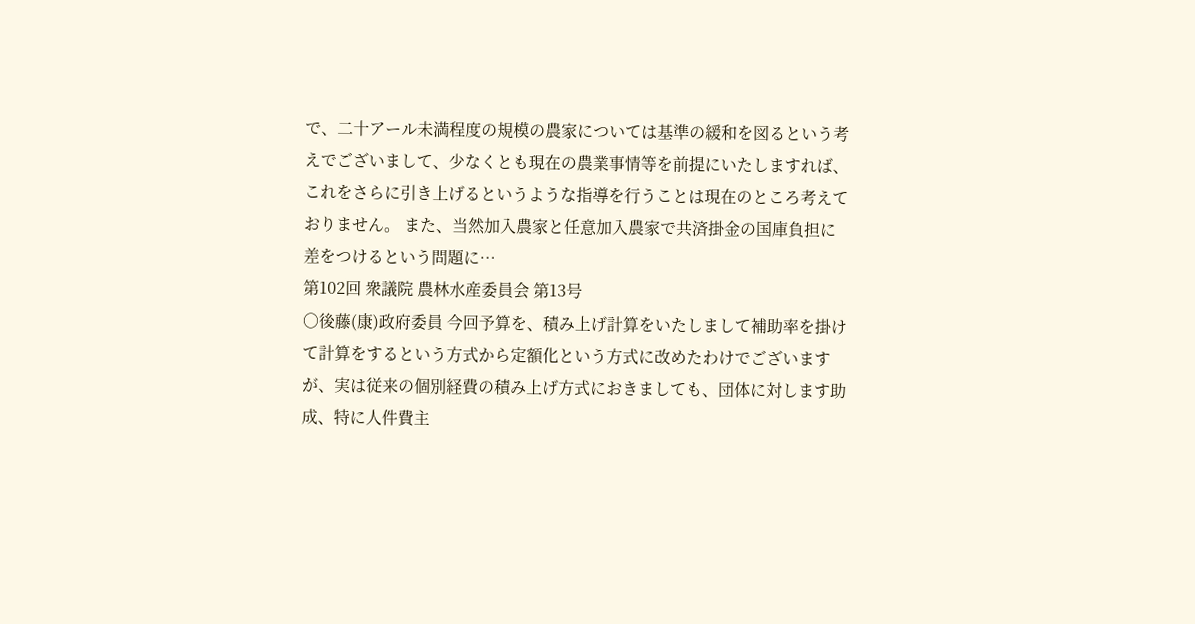で、二十アール未満程度の規模の農家については基準の緩和を図るという考えでございまして、少なくとも現在の農業事情等を前提にいたしますれば、これをさらに引き上げるというような指導を行うことは現在のところ考えておりません。 また、当然加入農家と任意加入農家で共済掛金の国庫負担に差をつけるという問題に…
第102回 衆議院 農林水産委員会 第13号
○後藤(康)政府委員 今回予算を、積み上げ計算をいたしまして補助率を掛けて計算をするという方式から定額化という方式に改めたわけでございますが、実は従来の個別経費の積み上げ方式におきましても、団体に対します助成、特に人件費主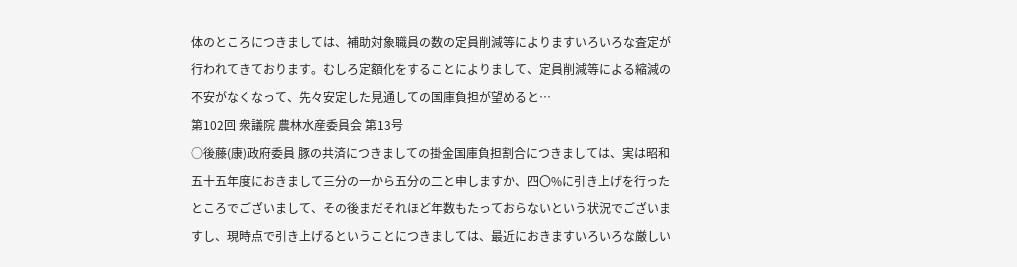体のところにつきましては、補助対象職員の数の定員削減等によりますいろいろな査定が行われてきております。むしろ定額化をすることによりまして、定員削減等による縮減の不安がなくなって、先々安定した見通しての国庫負担が望めると…
第102回 衆議院 農林水産委員会 第13号
○後藤(康)政府委員 豚の共済につきましての掛金国庫負担割合につきましては、実は昭和五十五年度におきまして三分の一から五分の二と申しますか、四〇%に引き上げを行ったところでございまして、その後まだそれほど年数もたっておらないという状況でございますし、現時点で引き上げるということにつきましては、最近におきますいろいろな厳しい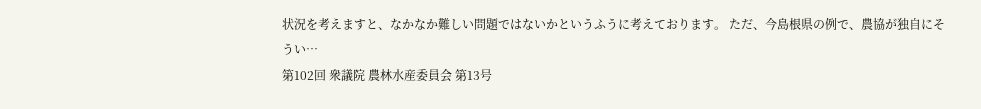状況を考えますと、なかなか難しい問題ではないかというふうに考えております。 ただ、今島根県の例で、農協が独自にそうい…
第102回 衆議院 農林水産委員会 第13号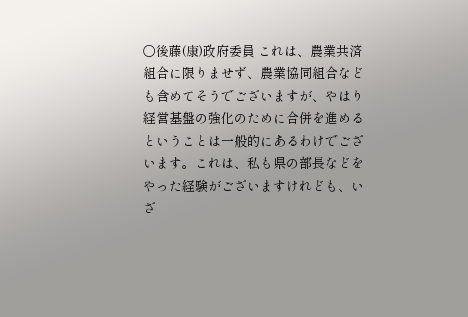○後藤(康)政府委員 これは、農業共済組合に限りませず、農業協同組合なども含めてそうでございますが、やはり経営基盤の強化のために合併を進めるということは一般的にあるわけでございます。これは、私も県の部長などをやった経験がございますけれども、いざ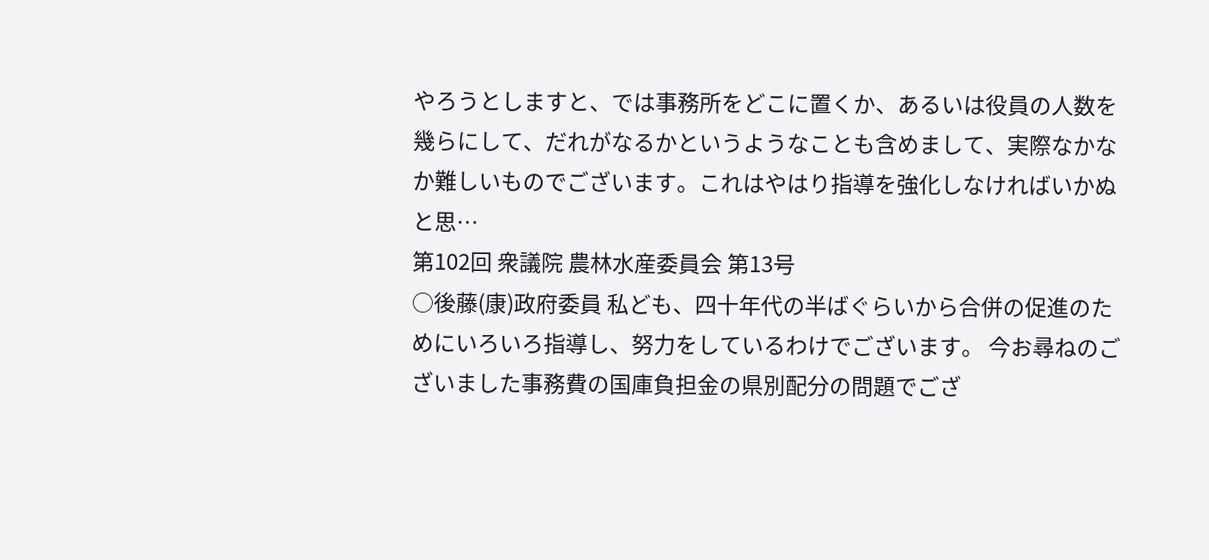やろうとしますと、では事務所をどこに置くか、あるいは役員の人数を幾らにして、だれがなるかというようなことも含めまして、実際なかなか難しいものでございます。これはやはり指導を強化しなければいかぬと思…
第102回 衆議院 農林水産委員会 第13号
○後藤(康)政府委員 私ども、四十年代の半ばぐらいから合併の促進のためにいろいろ指導し、努力をしているわけでございます。 今お尋ねのございました事務費の国庫負担金の県別配分の問題でござ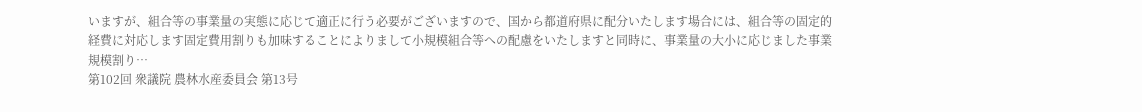いますが、組合等の事業量の実態に応じて適正に行う必要がございますので、国から都道府県に配分いたします場合には、組合等の固定的経費に対応します固定費用割りも加味することによりまして小規模組合等への配慮をいたしますと同時に、事業量の大小に応じました事業規模割り…
第102回 衆議院 農林水産委員会 第13号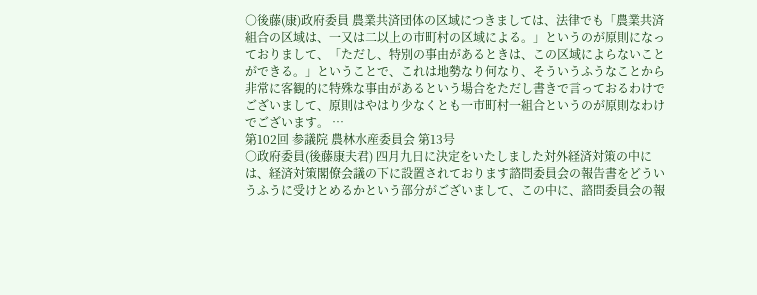○後藤(康)政府委員 農業共済団体の区域につきましては、法律でも「農業共済組合の区域は、一又は二以上の市町村の区域による。」というのが原則になっておりまして、「ただし、特別の事由があるときは、この区域によらないことができる。」ということで、これは地勢なり何なり、そういうふうなことから非常に客観的に特殊な事由があるという場合をただし書きで言っておるわけでございまして、原則はやはり少なくとも一市町村一組合というのが原則なわけでございます。 …
第102回 参議院 農林水産委員会 第13号
○政府委員(後藤康夫君) 四月九日に決定をいたしました対外経済対策の中には、経済対策閣僚会議の下に設置されております諮問委員会の報告書をどういうふうに受けとめるかという部分がございまして、この中に、諮問委員会の報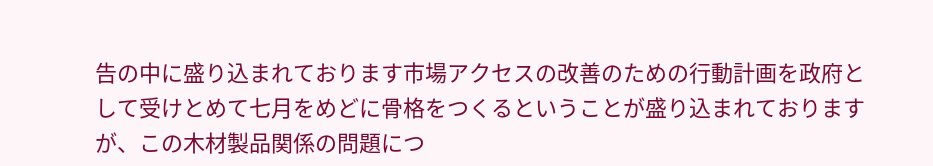告の中に盛り込まれております市場アクセスの改善のための行動計画を政府として受けとめて七月をめどに骨格をつくるということが盛り込まれておりますが、この木材製品関係の問題につ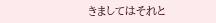きましてはそれと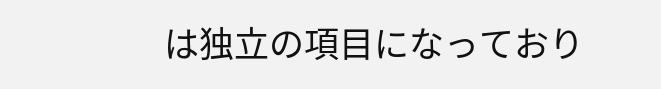は独立の項目になっており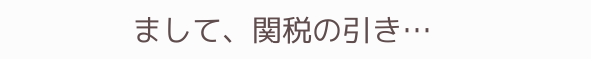まして、関税の引き…